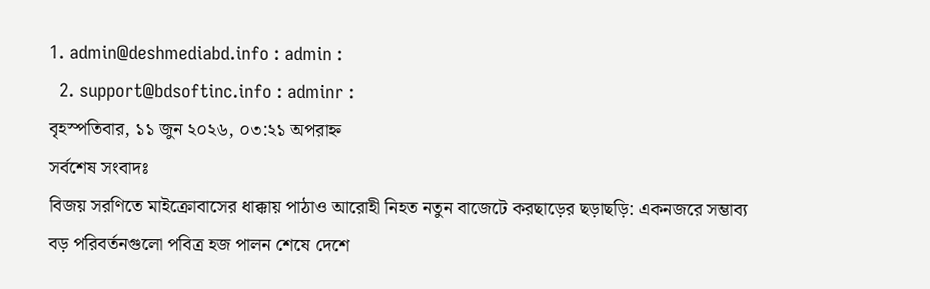1. admin@deshmediabd.info : admin :
  2. support@bdsoftinc.info : adminr :
বৃহস্পতিবার, ১১ জুন ২০২৬, ০৩:২১ অপরাহ্ন
সর্বশেষ সংবাদঃ
বিজয় সরণিতে মাইক্রোবাসের ধাক্কায় পাঠাও আরোহী নিহত নতুন বাজেটে করছাড়ের ছড়াছড়ি: একনজরে সম্ভাব্য বড় পরিবর্তনগুলো পবিত্র হজ পালন শেষে দেশে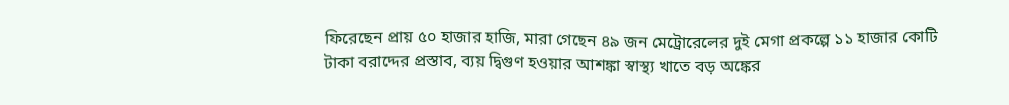ফিরেছেন প্রায় ৫০ হাজার হাজি, মারা গেছেন ৪৯ জন মেট্রোরেলের দুই মেগা প্রকল্পে ১১ হাজার কোটি টাকা বরাদ্দের প্রস্তাব, ব্যয় দ্বিগুণ হওয়ার আশঙ্কা স্বাস্থ্য খাতে বড় অঙ্কের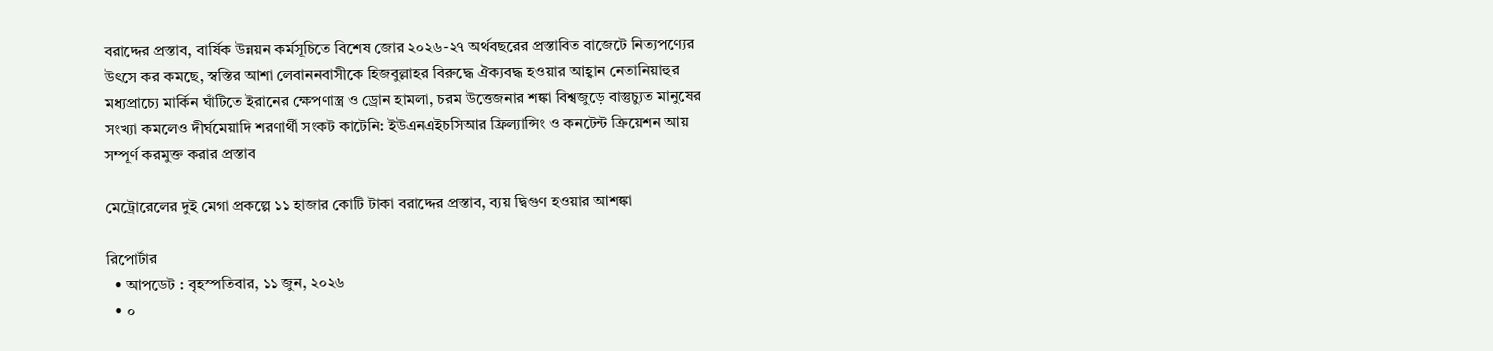বরাদ্দের প্রস্তাব, বার্ষিক উন্নয়ন কর্মসূচিতে বিশেষ জোর ২০২৬-২৭ অর্থবছরের প্রস্তাবিত বাজেটে নিত্যপণ্যের উৎসে কর কমছে, স্বস্তির আশা লেবাননবাসীকে হিজবুল্লাহর বিরুদ্ধে ঐক্যবদ্ধ হওয়ার আহ্বান নেতানিয়াহুর মধ্যপ্রাচ্যে মার্কিন ঘাঁটিতে ইরানের ক্ষেপণাস্ত্র ও ড্রোন হামলা, চরম উত্তেজনার শঙ্কা বিশ্বজুড়ে বাস্তুচ্যুত মানুষের সংখ্যা কমলেও দীর্ঘমেয়াদি শরণার্থী সংকট কাটেনি: ইউএনএইচসিআর ফ্রিল্যান্সিং ও কনটেন্ট ক্রিয়েশন আয় সম্পূর্ণ করমুক্ত করার প্রস্তাব

মেট্রোরেলের দুই মেগা প্রকল্পে ১১ হাজার কোটি টাকা বরাদ্দের প্রস্তাব, ব্যয় দ্বিগুণ হওয়ার আশঙ্কা

রিপোর্টার
  • আপডেট : বৃহস্পতিবার, ১১ জুন, ২০২৬
  • ০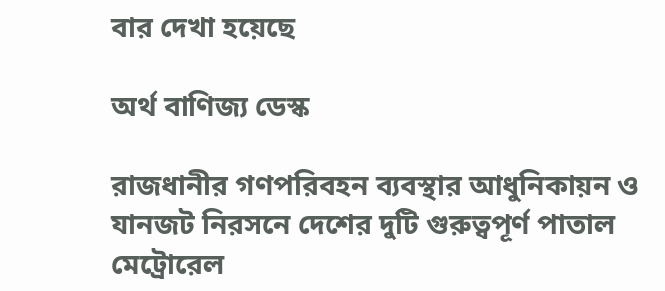বার দেখা হয়েছে

অর্থ বাণিজ্য ডেস্ক

রাজধানীর গণপরিবহন ব্যবস্থার আধুনিকায়ন ও যানজট নিরসনে দেশের দুটি গুরুত্বপূর্ণ পাতাল মেট্রোরেল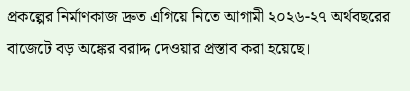প্রকল্পের নির্মাণকাজ দ্রুত এগিয়ে নিতে আগামী ২০২৬-২৭ অর্থবছরের বাজেটে বড় অঙ্কের বরাদ্দ দেওয়ার প্রস্তাব করা হয়েছে।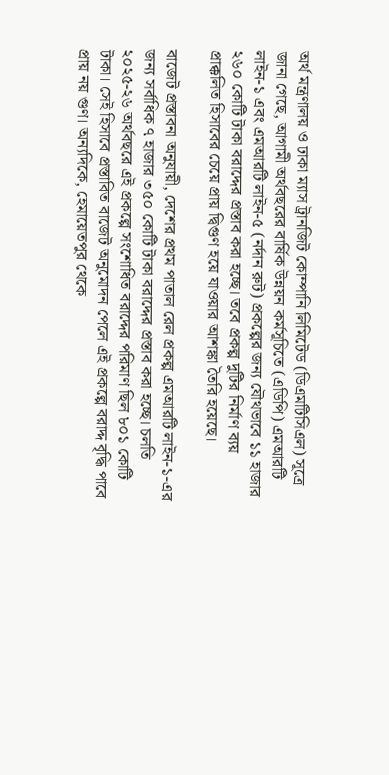অর্থ মন্ত্রণালয় ও ঢাকা ম্যাস ট্রানজিট কোম্পানি লিমিটেড (ডিএমটিসিএল) সূত্রে জানা গেছে, আগামী অর্থবছরের বার্ষিক উন্নয়ন কর্মসূচিতে (এডিপি) এমআরটি লাইন-১ এবং এমআরটি লাইন-৫ (নর্দান রুট) প্রকল্পের জন্য যৌথভাবে ১১ হাজার ২৬০ কোটি টাকা বরাদ্দের প্রস্তাব করা হচ্ছে। তবে প্রকল্প দুটির নির্মাণ ব্যয় প্রাক্কলিত হিসাবের চেয়ে প্রায় দ্বিগুণ হয়ে যাওয়ার আশঙ্কা তৈরি হয়েছে।

বাজেট প্রস্তাবনা অনুযায়ী, দেশের প্রথম পাতাল রেল প্রকল্প এমআরটি লাইন-১-এর জন্য সর্বাধিক ৭ হাজার ৩৫০ কোটি টাকা বরাদ্দের প্রস্তাব করা হচ্ছে। চলতি ২০২৫-২৬ অর্থবছরে এই প্রকল্পে সংশোধিত বরাদ্দের পরিমাণ ছিল ৮০১ কোটি টাকা। সেই হিসাবে প্রস্তাবিত বাজেট অনুমোদন পেলে এই প্রকল্পে বরাদ্দ বৃদ্ধি পাবে প্রায় নয় গুণ। অন্যদিকে, হেমায়েতপুর থেকে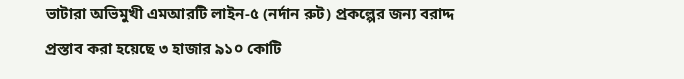ভাটারা অভিমুখী এমআরটি লাইন-৫ (নর্দান রুট) প্রকল্পের জন্য বরাদ্দ প্রস্তাব করা হয়েছে ৩ হাজার ৯১০ কোটি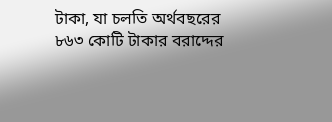টাকা, যা চলতি অর্থবছরের ৮৬৩ কোটি টাকার বরাদ্দের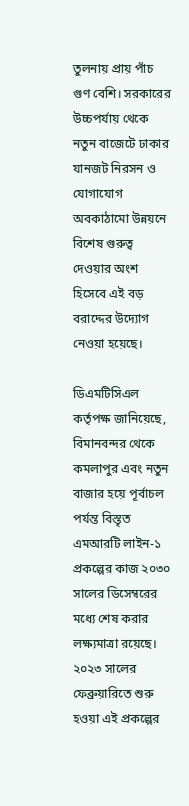তুলনায় প্রায় পাঁচ গুণ বেশি। সরকারের উচ্চপর্যায় থেকে নতুন বাজেটে ঢাকার যানজট নিরসন ও যোগাযোগ অবকাঠামো উন্নয়নে বিশেষ গুরুত্ব দেওয়ার অংশ হিসেবে এই বড় বরাদ্দের উদ্যোগ নেওয়া হয়েছে।

ডিএমটিসিএল কর্তৃপক্ষ জানিয়েছে, বিমানবন্দর থেকে কমলাপুর এবং নতুন বাজার হয়ে পূর্বাচল পর্যন্ত বিস্তৃত এমআরটি লাইন-১ প্রকল্পের কাজ ২০৩০ সালের ডিসেম্বরের মধ্যে শেষ করার লক্ষ্যমাত্রা রয়েছে। ২০২৩ সালের ফেব্রুয়ারিতে শুরু হওয়া এই প্রকল্পের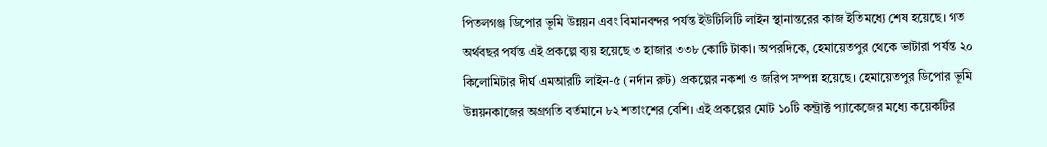পিতলগঞ্জ ডিপোর ভূমি উন্নয়ন এবং বিমানবন্দর পর্যন্ত ইউটিলিটি লাইন স্থানান্তরের কাজ ইতিমধ্যে শেষ হয়েছে। গত অর্থবছর পর্যন্ত এই প্রকল্পে ব্যয় হয়েছে ৩ হাজার ৩৩৮ কোটি টাকা। অপরদিকে, হেমায়েতপুর থেকে ভাটারা পর্যন্ত ২০ কিলোমিটার দীর্ঘ এমআরটি লাইন-৫ (নর্দান রুট) প্রকল্পের নকশা ও জরিপ সম্পন্ন হয়েছে। হেমায়েতপুর ডিপোর ভূমি উন্নয়নকাজের অগ্রগতি বর্তমানে ৮২ শতাংশের বেশি। এই প্রকল্পের মোট ১০টি কন্ট্রাক্ট প্যাকেজের মধ্যে কয়েকটির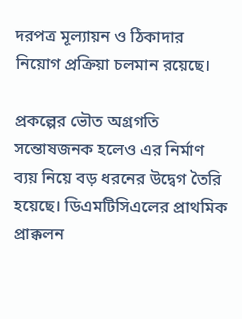দরপত্র মূল্যায়ন ও ঠিকাদার নিয়োগ প্রক্রিয়া চলমান রয়েছে।

প্রকল্পের ভৌত অগ্রগতি সন্তোষজনক হলেও এর নির্মাণ ব্যয় নিয়ে বড় ধরনের উদ্বেগ তৈরি হয়েছে। ডিএমটিসিএলের প্রাথমিক প্রাক্কলন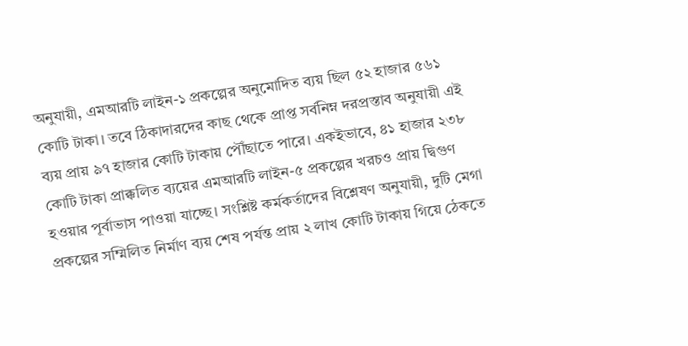অনুযায়ী, এমআরটি লাইন-১ প্রকল্পের অনুমোদিত ব্যয় ছিল ৫২ হাজার ৫৬১ কোটি টাকা। তবে ঠিকাদারদের কাছ থেকে প্রাপ্ত সর্বনিম্ন দরপ্রস্তাব অনুযায়ী এই ব্যয় প্রায় ৯৭ হাজার কোটি টাকায় পৌঁছাতে পারে। একইভাবে, ৪১ হাজার ২৩৮ কোটি টাকা প্রাক্কলিত ব্যয়ের এমআরটি লাইন-৫ প্রকল্পের খরচও প্রায় দ্বিগুণ হওয়ার পূর্বাভাস পাওয়া যাচ্ছে। সংশ্লিষ্ট কর্মকর্তাদের বিশ্লেষণ অনুযায়ী, দুটি মেগা প্রকল্পের সম্মিলিত নির্মাণ ব্যয় শেষ পর্যন্ত প্রায় ২ লাখ কোটি টাকায় গিয়ে ঠেকতে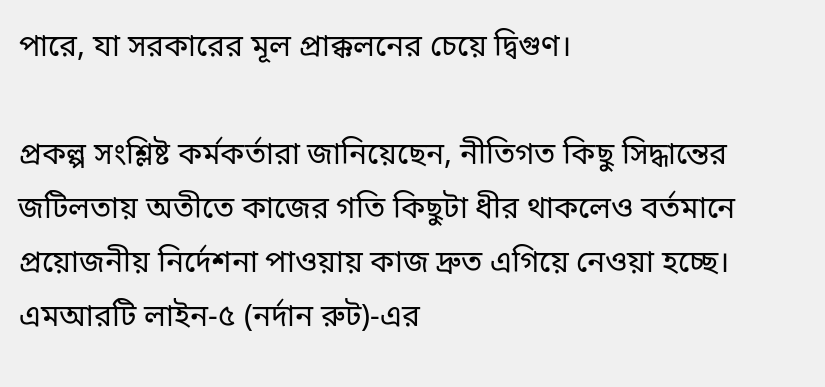পারে, যা সরকারের মূল প্রাক্কলনের চেয়ে দ্বিগুণ।

প্রকল্প সংশ্লিষ্ট কর্মকর্তারা জানিয়েছেন, নীতিগত কিছু সিদ্ধান্তের জটিলতায় অতীতে কাজের গতি কিছুটা ধীর থাকলেও বর্তমানে প্রয়োজনীয় নির্দেশনা পাওয়ায় কাজ দ্রুত এগিয়ে নেওয়া হচ্ছে। এমআরটি লাইন-৫ (নর্দান রুট)-এর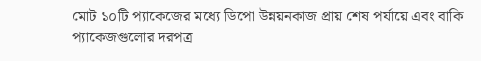মোট ১০টি প্যাকেজের মধ্যে ডিপো উন্নয়নকাজ প্রায় শেষ পর্যায়ে এবং বাকি প্যাকেজগুলোর দরপত্র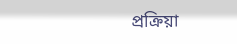প্রক্রিয়া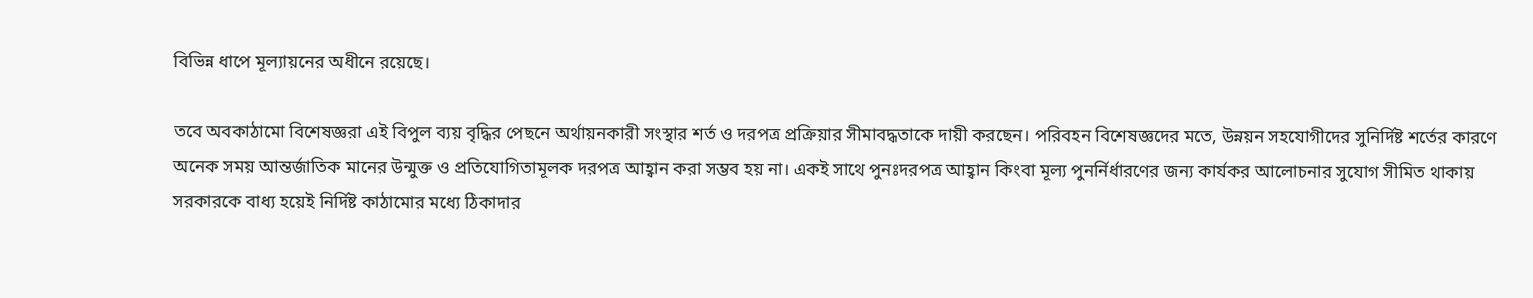বিভিন্ন ধাপে মূল্যায়নের অধীনে রয়েছে।

তবে অবকাঠামো বিশেষজ্ঞরা এই বিপুল ব্যয় বৃদ্ধির পেছনে অর্থায়নকারী সংস্থার শর্ত ও দরপত্র প্রক্রিয়ার সীমাবদ্ধতাকে দায়ী করছেন। পরিবহন বিশেষজ্ঞদের মতে, উন্নয়ন সহযোগীদের সুনির্দিষ্ট শর্তের কারণে অনেক সময় আন্তর্জাতিক মানের উন্মুক্ত ও প্রতিযোগিতামূলক দরপত্র আহ্বান করা সম্ভব হয় না। একই সাথে পুনঃদরপত্র আহ্বান কিংবা মূল্য পুনর্নির্ধারণের জন্য কার্যকর আলোচনার সুযোগ সীমিত থাকায় সরকারকে বাধ্য হয়েই নির্দিষ্ট কাঠামোর মধ্যে ঠিকাদার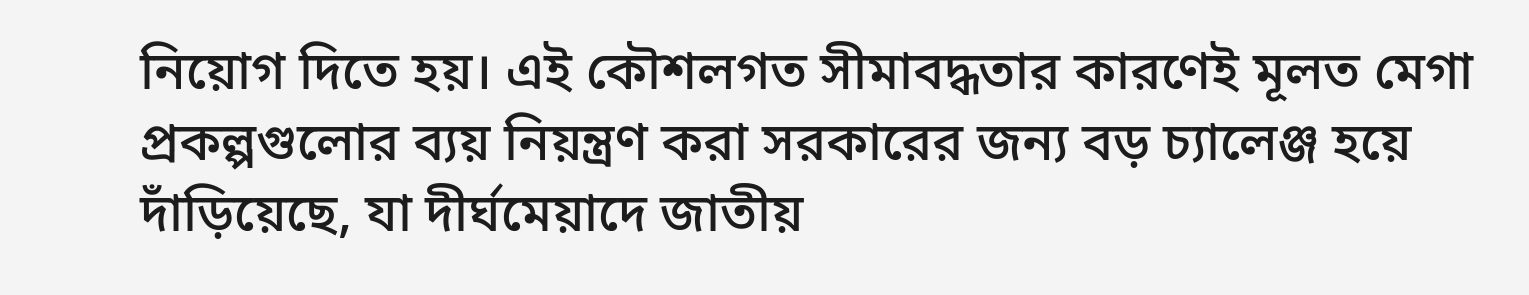নিয়োগ দিতে হয়। এই কৌশলগত সীমাবদ্ধতার কারণেই মূলত মেগা প্রকল্পগুলোর ব্যয় নিয়ন্ত্রণ করা সরকারের জন্য বড় চ্যালেঞ্জ হয়ে দাঁড়িয়েছে, যা দীর্ঘমেয়াদে জাতীয়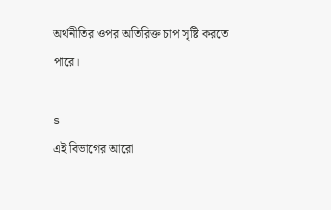অর্থনীতির ওপর অতিরিক্ত চাপ সৃষ্টি করতে পারে।

s
এই বিভাগের আরো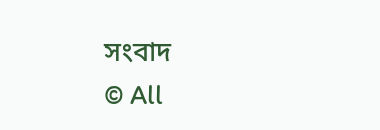সংবাদ
© All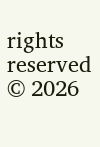rights reserved © 2026